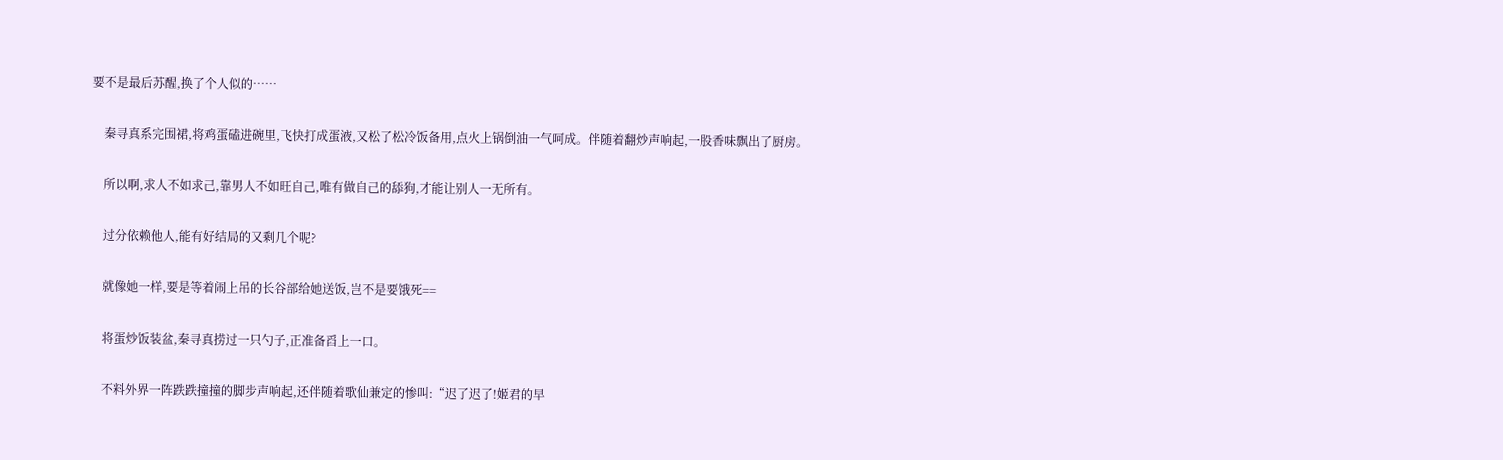要不是最后苏醒,换了个人似的……

    秦寻真系完围裙,将鸡蛋磕进碗里,飞快打成蛋液,又松了松冷饭备用,点火上锅倒油一气呵成。伴随着翻炒声响起,一股香味飘出了厨房。

    所以啊,求人不如求己,靠男人不如旺自己,唯有做自己的舔狗,才能让别人一无所有。

    过分依赖他人,能有好结局的又剩几个呢?

    就像她一样,要是等着闹上吊的长谷部给她送饭,岂不是要饿死==

    将蛋炒饭装盆,秦寻真捞过一只勺子,正准备舀上一口。

    不料外界一阵跌跌撞撞的脚步声响起,还伴随着歌仙兼定的惨叫:“迟了迟了!姬君的早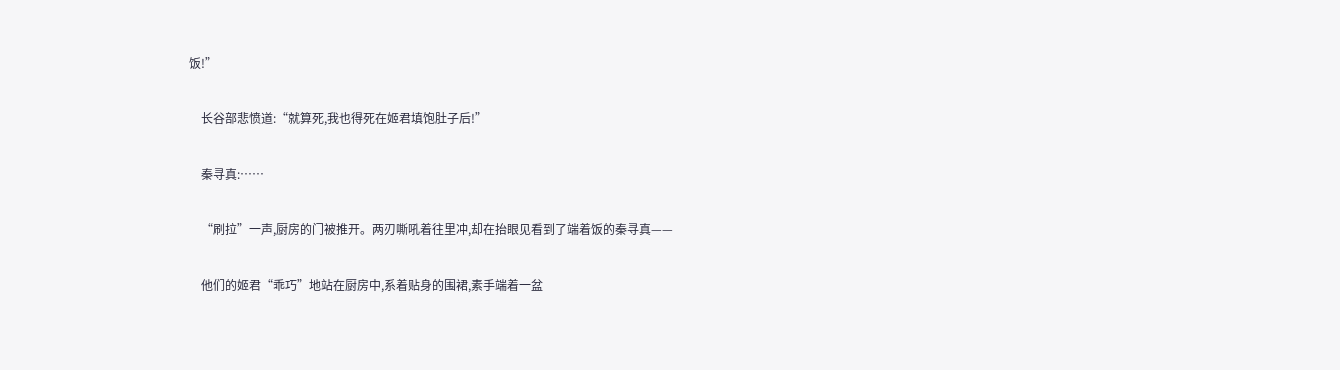饭!”

    长谷部悲愤道:“就算死,我也得死在姬君填饱肚子后!”

    秦寻真:……

    “刷拉”一声,厨房的门被推开。两刃嘶吼着往里冲,却在抬眼见看到了端着饭的秦寻真——

    他们的姬君“乖巧”地站在厨房中,系着贴身的围裙,素手端着一盆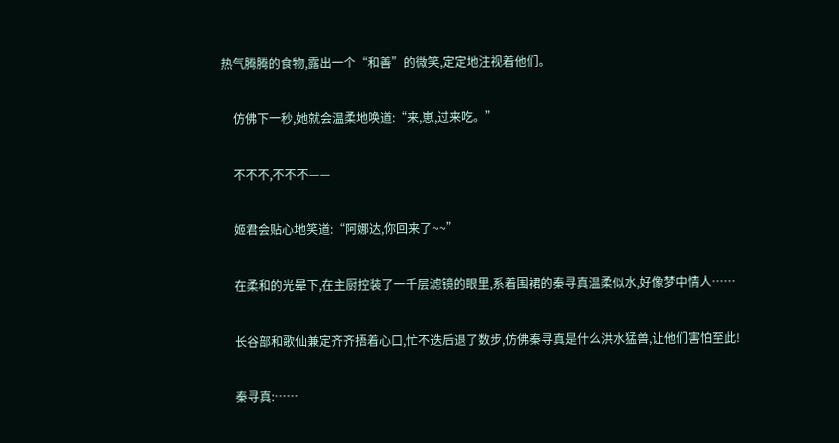热气腾腾的食物,露出一个“和善”的微笑,定定地注视着他们。

    仿佛下一秒,她就会温柔地唤道:“来,崽,过来吃。”

    不不不,不不不——

    姬君会贴心地笑道:“阿娜达,你回来了~~”

    在柔和的光晕下,在主厨控装了一千层滤镜的眼里,系着围裙的秦寻真温柔似水,好像梦中情人……

    长谷部和歌仙兼定齐齐捂着心口,忙不迭后退了数步,仿佛秦寻真是什么洪水猛兽,让他们害怕至此!

    秦寻真:……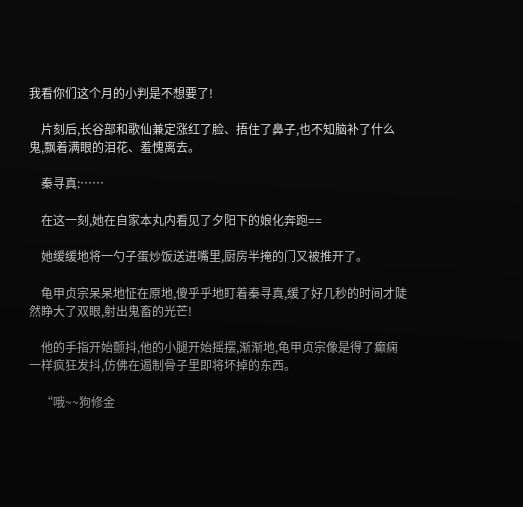我看你们这个月的小判是不想要了!

    片刻后,长谷部和歌仙兼定涨红了脸、捂住了鼻子,也不知脑补了什么鬼,飘着满眼的泪花、羞愧离去。

    秦寻真:……

    在这一刻,她在自家本丸内看见了夕阳下的娘化奔跑==

    她缓缓地将一勺子蛋炒饭送进嘴里,厨房半掩的门又被推开了。

    龟甲贞宗呆呆地怔在原地,傻乎乎地盯着秦寻真,缓了好几秒的时间才陡然睁大了双眼,射出鬼畜的光芒!

    他的手指开始颤抖,他的小腿开始摇摆,渐渐地,龟甲贞宗像是得了癫痫一样疯狂发抖,仿佛在遏制骨子里即将坏掉的东西。

    “哦~~狗修金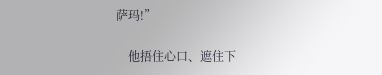萨玛!”

    他捂住心口、遮住下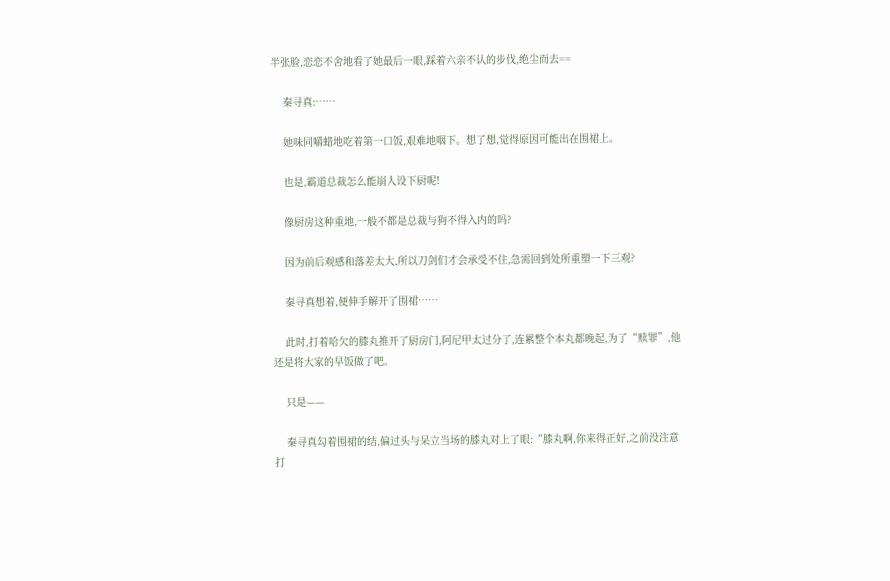半张脸,恋恋不舍地看了她最后一眼,踩着六亲不认的步伐,绝尘而去==

    秦寻真:……

    她味同嚼蜡地吃着第一口饭,艰难地咽下。想了想,觉得原因可能出在围裙上。

    也是,霸道总裁怎么能崩人设下厨呢!

    像厨房这种重地,一般不都是总裁与狗不得入内的吗?

    因为前后观感和落差太大,所以刀剑们才会承受不住,急需回到处所重塑一下三观?

    秦寻真想着,便伸手解开了围裙……

    此时,打着哈欠的膝丸推开了厨房门,阿尼甲太过分了,连累整个本丸都晚起,为了“赎罪”,他还是将大家的早饭做了吧。

    只是——

    秦寻真勾着围裙的结,偏过头与呆立当场的膝丸对上了眼:“膝丸啊,你来得正好,之前没注意打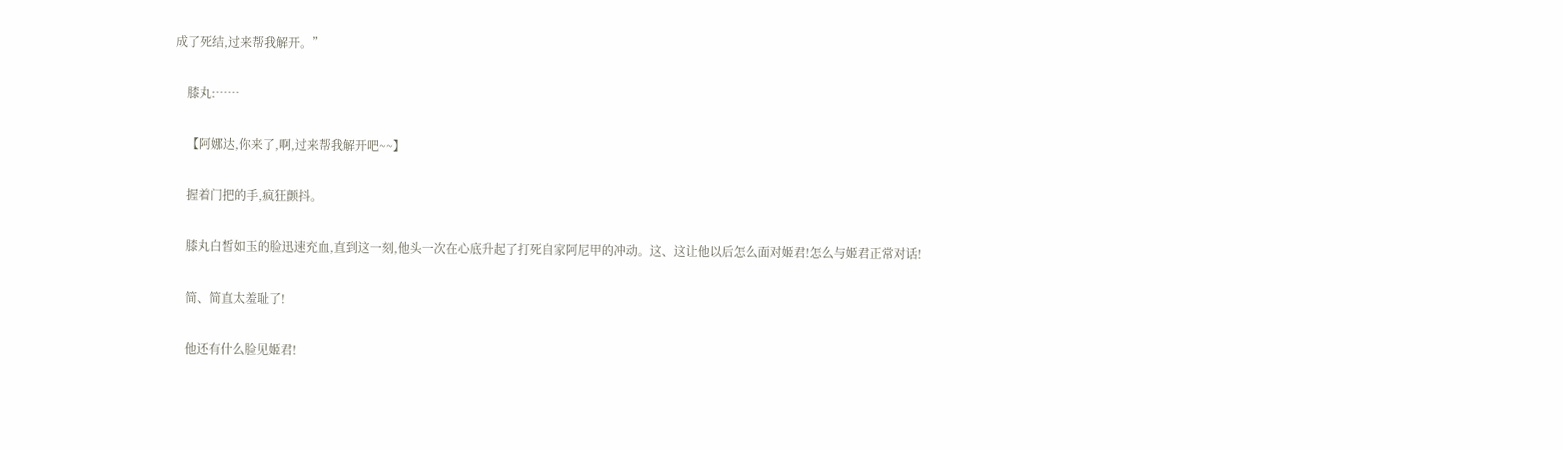成了死结,过来帮我解开。”

    膝丸:……

    【阿娜达,你来了,啊,过来帮我解开吧~~】

    握着门把的手,疯狂颤抖。

    膝丸白皙如玉的脸迅速充血,直到这一刻,他头一次在心底升起了打死自家阿尼甲的冲动。这、这让他以后怎么面对姬君!怎么与姬君正常对话!

    简、简直太羞耻了!

    他还有什么脸见姬君!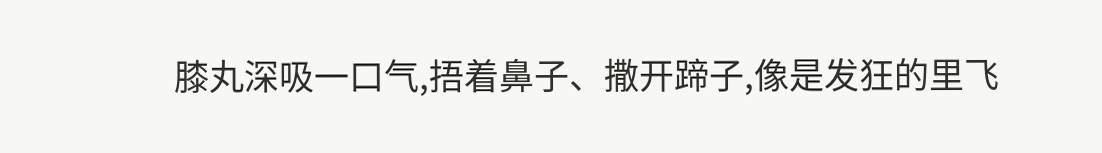膝丸深吸一口气,捂着鼻子、撒开蹄子,像是发狂的里飞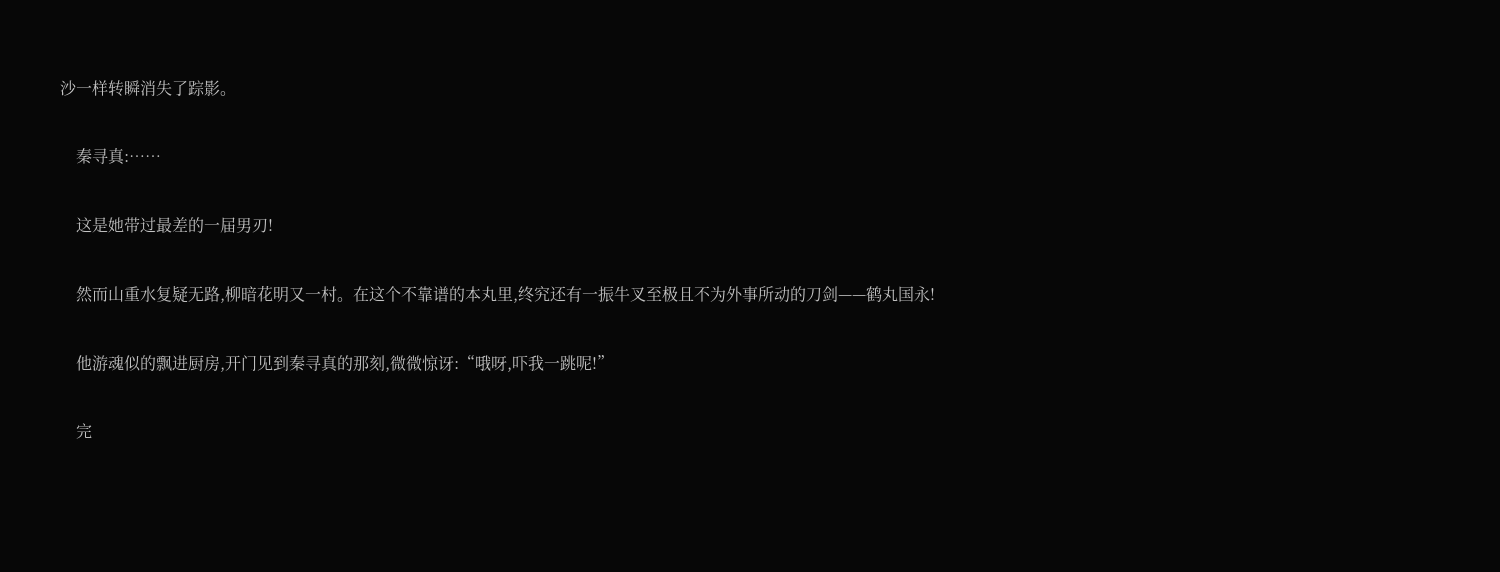沙一样转瞬消失了踪影。

    秦寻真:……

    这是她带过最差的一届男刃!

    然而山重水复疑无路,柳暗花明又一村。在这个不靠谱的本丸里,终究还有一振牛叉至极且不为外事所动的刀剑——鹤丸国永!

    他游魂似的飘进厨房,开门见到秦寻真的那刻,微微惊讶:“哦呀,吓我一跳呢!”

    完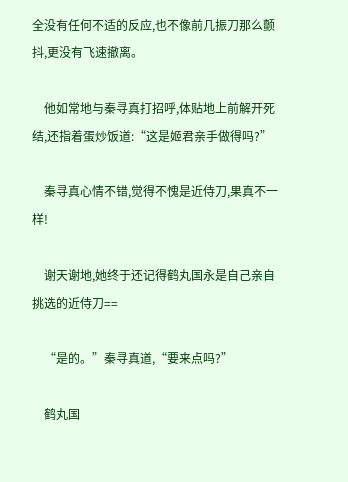全没有任何不适的反应,也不像前几振刀那么颤抖,更没有飞速撤离。

    他如常地与秦寻真打招呼,体贴地上前解开死结,还指着蛋炒饭道:“这是姬君亲手做得吗?”

    秦寻真心情不错,觉得不愧是近侍刀,果真不一样!

    谢天谢地,她终于还记得鹤丸国永是自己亲自挑选的近侍刀==

    “是的。”秦寻真道,“要来点吗?”

    鹤丸国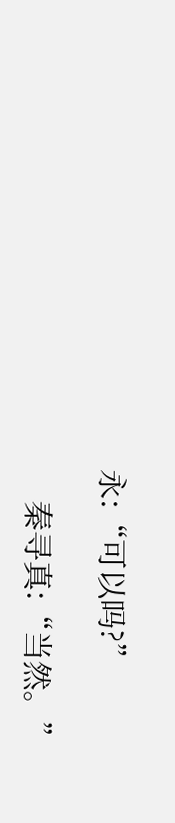永:“可以吗?”

    秦寻真:“当然。”